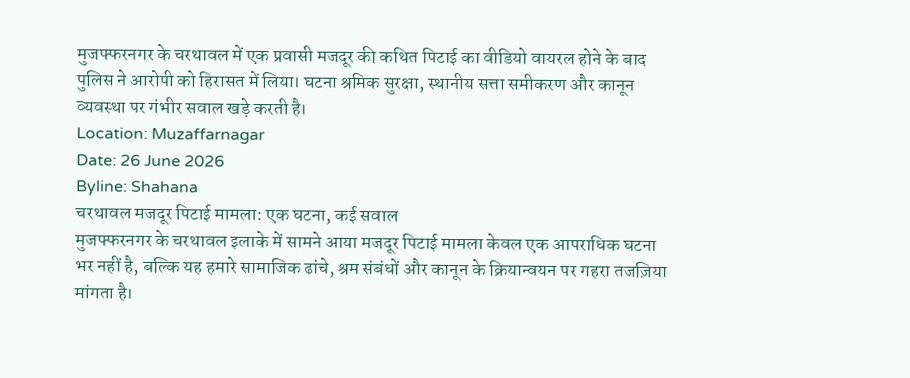मुजफ्फरनगर के चरथावल में एक प्रवासी मजदूर की कथित पिटाई का वीडियो वायरल होने के बाद पुलिस ने आरोपी को हिरासत में लिया। घटना श्रमिक सुरक्षा, स्थानीय सत्ता समीकरण और कानून व्यवस्था पर गंभीर सवाल खड़े करती है।
Location: Muzaffarnagar
Date: 26 June 2026
Byline: Shahana
चरथावल मजदूर पिटाई मामला: एक घटना, कई सवाल
मुजफ्फरनगर के चरथावल इलाके में सामने आया मजदूर पिटाई मामला केवल एक आपराधिक घटना भर नहीं है, बल्कि यह हमारे सामाजिक ढांचे, श्रम संबंधों और कानून के क्रियान्वयन पर गहरा तजज़िया मांगता है।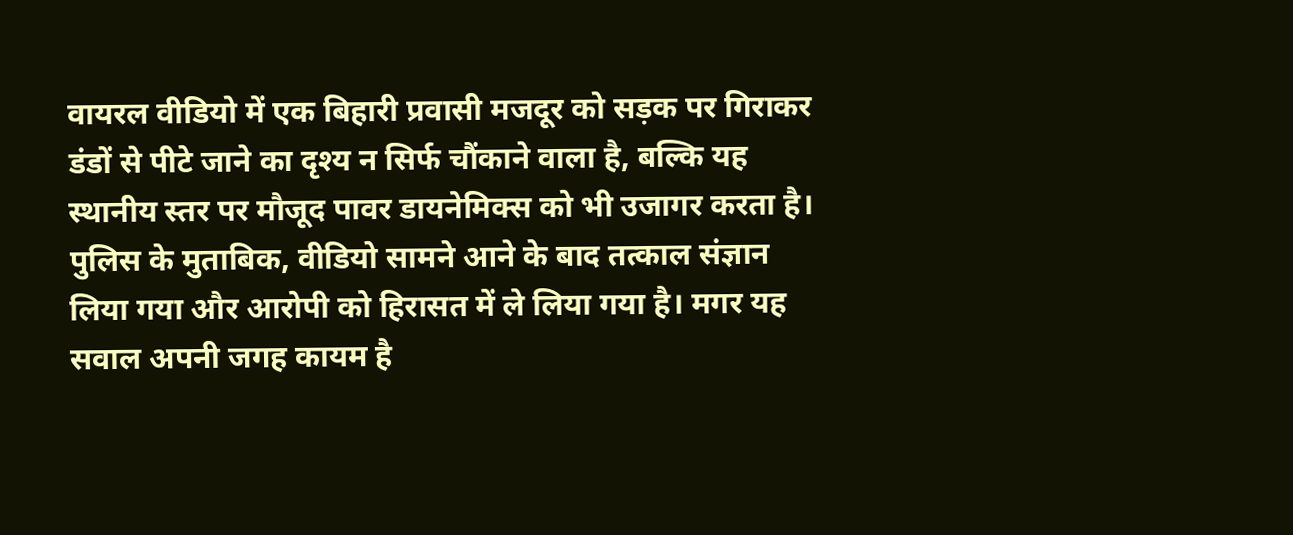वायरल वीडियो में एक बिहारी प्रवासी मजदूर को सड़क पर गिराकर डंडों से पीटे जाने का दृश्य न सिर्फ चौंकाने वाला है, बल्कि यह स्थानीय स्तर पर मौजूद पावर डायनेमिक्स को भी उजागर करता है। पुलिस के मुताबिक, वीडियो सामने आने के बाद तत्काल संज्ञान लिया गया और आरोपी को हिरासत में ले लिया गया है। मगर यह सवाल अपनी जगह कायम है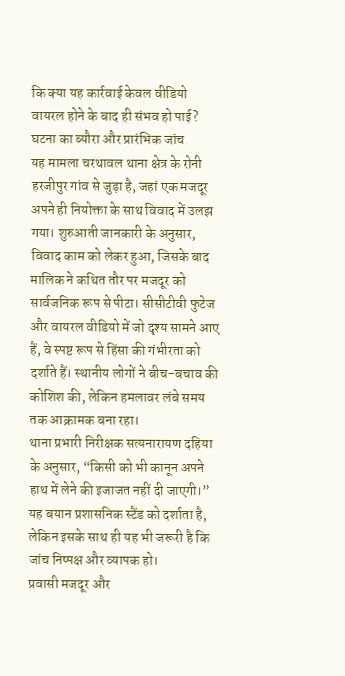कि क्या यह कार्रवाई केवल वीडियो वायरल होने के बाद ही संभव हो पाई?
घटना का ब्यौरा और प्रारंभिक जांच
यह मामला चरथावल थाना क्षेत्र के रोनी हरजीपुर गांव से जुड़ा है, जहां एक मजदूर अपने ही नियोक्ता के साथ विवाद में उलझ गया। शुरुआती जानकारी के अनुसार, विवाद काम को लेकर हुआ, जिसके बाद मालिक ने कथित तौर पर मजदूर को सार्वजनिक रूप से पीटा। सीसीटीवी फुटेज और वायरल वीडियो में जो दृश्य सामने आए हैं, वे स्पष्ट रूप से हिंसा की गंभीरता को दर्शाते हैं। स्थानीय लोगों ने बीच-बचाव की कोशिश की, लेकिन हमलावर लंबे समय तक आक्रामक बना रहा।
थाना प्रभारी निरीक्षक सत्यनारायण दहिया के अनुसार, “किसी को भी कानून अपने हाथ में लेने की इजाजत नहीं दी जाएगी।” यह बयान प्रशासनिक स्टैंड को दर्शाता है, लेकिन इसके साथ ही यह भी जरूरी है कि जांच निष्पक्ष और व्यापक हो।
प्रवासी मजदूर और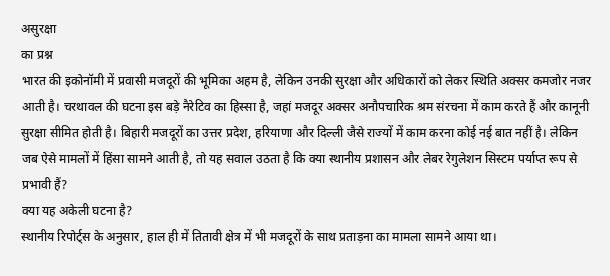असुरक्षा
का प्रश्न
भारत की इकोनॉमी में प्रवासी मजदूरों की भूमिका अहम है, लेकिन उनकी सुरक्षा और अधिकारों को लेकर स्थिति अक्सर कमजोर नजर आती है। चरथावल की घटना इस बड़े नैरेटिव का हिस्सा है, जहां मजदूर अक्सर अनौपचारिक श्रम संरचना में काम करते हैं और कानूनी सुरक्षा सीमित होती है। बिहारी मजदूरों का उत्तर प्रदेश, हरियाणा और दिल्ली जैसे राज्यों में काम करना कोई नई बात नहीं है। लेकिन जब ऐसे मामलों में हिंसा सामने आती है, तो यह सवाल उठता है कि क्या स्थानीय प्रशासन और लेबर रेगुलेशन सिस्टम पर्याप्त रूप से प्रभावी हैं?
क्या यह अकेली घटना है?
स्थानीय रिपोर्ट्स के अनुसार, हाल ही में तितावी क्षेत्र में भी मजदूरों के साथ प्रताड़ना का मामला सामने आया था।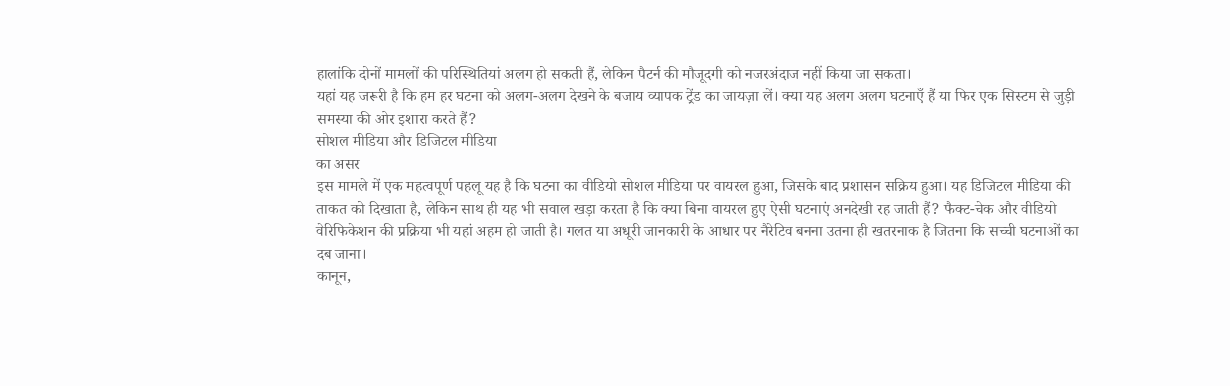हालांकि दोनों मामलों की परिस्थितियां अलग हो सकती हैं, लेकिन पैटर्न की मौजूदगी को नजरअंदाज नहीं किया जा सकता।
यहां यह जरूरी है कि हम हर घटना को अलग-अलग देखने के बजाय व्यापक ट्रेंड का जायज़ा लें। क्या यह अलग अलग घटनाएँ हैं या फिर एक सिस्टम से जुड़ी समस्या की ओर इशारा करते हैं?
सोशल मीडिया और डिजिटल मीडिया
का असर
इस मामले में एक महत्वपूर्ण पहलू यह है कि घटना का वीडियो सोशल मीडिया पर वायरल हुआ, जिसके बाद प्रशासन सक्रिय हुआ। यह डिजिटल मीडिया की ताकत को दिखाता है, लेकिन साथ ही यह भी सवाल खड़ा करता है कि क्या बिना वायरल हुए ऐसी घटनाएं अनदेखी रह जाती हैं? फैक्ट-चेक और वीडियो वेरिफिकेशन की प्रक्रिया भी यहां अहम हो जाती है। गलत या अधूरी जानकारी के आधार पर नैरेटिव बनना उतना ही खतरनाक है जितना कि सच्ची घटनाओं का दब जाना।
कानून,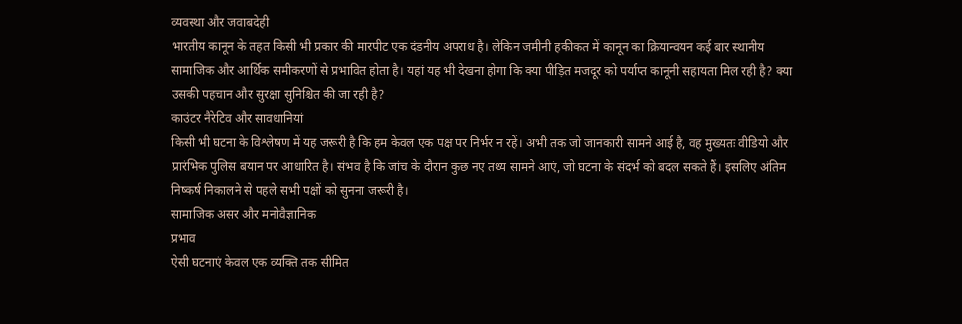व्यवस्था और जवाबदेही
भारतीय कानून के तहत किसी भी प्रकार की मारपीट एक दंडनीय अपराध है। लेकिन जमीनी हकीकत में कानून का क्रियान्वयन कई बार स्थानीय सामाजिक और आर्थिक समीकरणों से प्रभावित होता है। यहां यह भी देखना होगा कि क्या पीड़ित मजदूर को पर्याप्त कानूनी सहायता मिल रही है? क्या उसकी पहचान और सुरक्षा सुनिश्चित की जा रही है?
काउंटर नैरेटिव और सावधानियां
किसी भी घटना के विश्लेषण में यह जरूरी है कि हम केवल एक पक्ष पर निर्भर न रहें। अभी तक जो जानकारी सामने आई है, वह मुख्यतः वीडियो और प्रारंभिक पुलिस बयान पर आधारित है। संभव है कि जांच के दौरान कुछ नए तथ्य सामने आएं, जो घटना के संदर्भ को बदल सकते हैं। इसलिए अंतिम निष्कर्ष निकालने से पहले सभी पक्षों को सुनना जरूरी है।
सामाजिक असर और मनोवैज्ञानिक
प्रभाव
ऐसी घटनाएं केवल एक व्यक्ति तक सीमित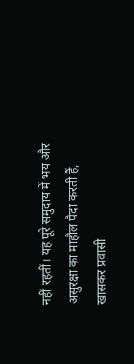नहीं रहतीं। यह पूरे समुदाय में भय और असुरक्षा का माहौल पैदा करती हैं, खासकर प्रवासी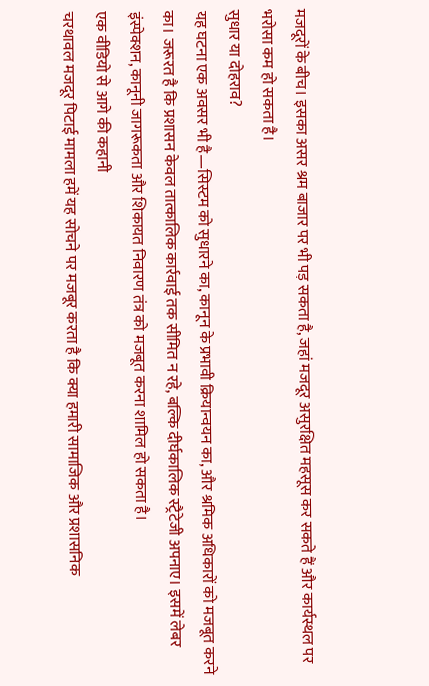मजदूरों के बीच। इसका असर श्रम बाजार पर भी पड़ सकता है, जहां मजदूर असुरक्षित महसूस कर सकते हैं और कार्यस्थल पर भरोसा कम हो सकता है।
सुधार या दोहराव?
यह घटना एक अवसर भी है—सिस्टम को सुधारने का, कानून के प्रभावी क्रियान्वयन का, और श्रमिक अधिकारों को मजबूत करने का। जरूरत है कि प्रशासन केवल तात्कालिक कार्रवाई तक सीमित न रहे, बल्कि दीर्घकालिक स्ट्रैटेजी अपनाए। इसमें लेबर इंस्पेक्शन, कानूनी जागरूकता और शिकायत निवारण तंत्र को मजबूत करना शामिल हो सकता है।
एक वीडियो से आगे की कहानी
चरथावल मजदूर पिटाई मामला हमें यह सोचने पर मजबूर करता है कि क्या हमारी सामाजिक और प्रशासनिक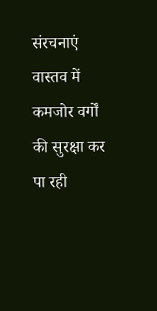संरचनाएं वास्तव में कमजोर वर्गों की सुरक्षा कर पा रही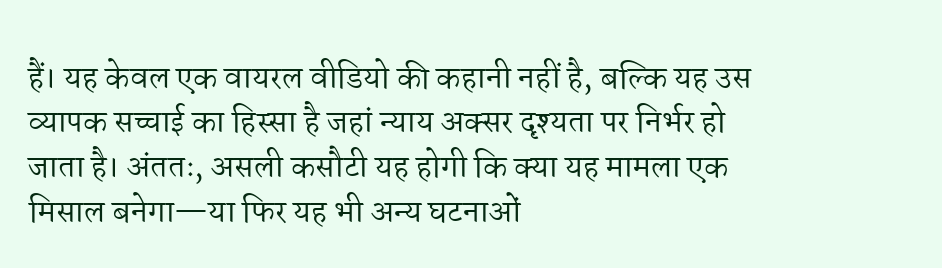हैं। यह केवल एक वायरल वीडियो की कहानी नहीं है, बल्कि यह उस व्यापक सच्चाई का हिस्सा है जहां न्याय अक्सर दृश्यता पर निर्भर हो जाता है। अंततः, असली कसौटी यह होगी कि क्या यह मामला एक मिसाल बनेगा—या फिर यह भी अन्य घटनाओं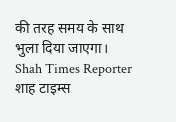की तरह समय के साथ भुला दिया जाएगा।
Shah Times Reporter
शाह टाइम्स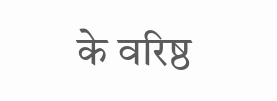के वरिष्ठ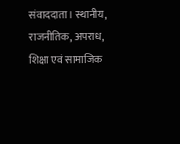संवाददाता। स्थानीय, राजनीतिक, अपराध, शिक्षा एवं सामाजिक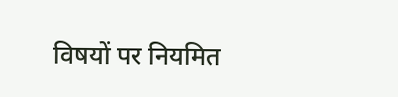विषयों पर नियमित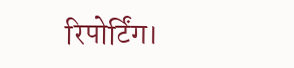रिपोर्टिंग।